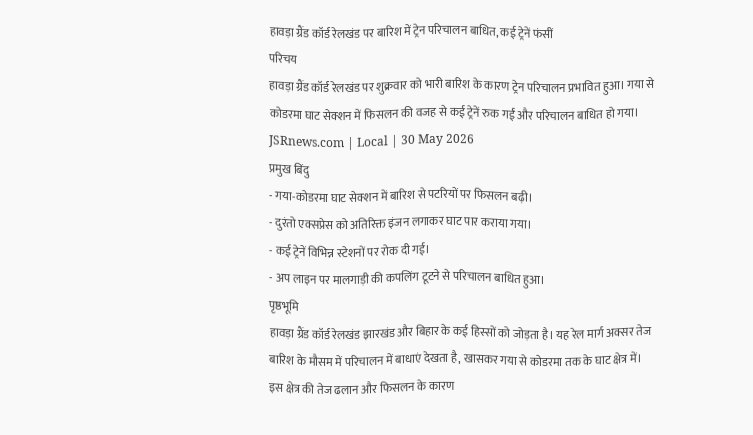हावड़ा ग्रैंड कॉर्ड रेलखंड पर बारिश में ट्रेन परिचालन बाधित, कई ट्रेनें फंसीं
परिचय
हावड़ा ग्रैंड कॉर्ड रेलखंड पर शुक्रवार को भारी बारिश के कारण ट्रेन परिचालन प्रभावित हुआ। गया से कोडरमा घाट सेक्शन में फिसलन की वजह से कई ट्रेनें रुक गईं और परिचालन बाधित हो गया।
JSRnews.com | Local | 30 May 2026
प्रमुख बिंदु
- गया-कोडरमा घाट सेक्शन में बारिश से पटरियों पर फिसलन बढ़ी।
- दुरंतो एक्सप्रेस को अतिरिक्त इंजन लगाकर घाट पार कराया गया।
- कई ट्रेनें विभिन्न स्टेशनों पर रोक दी गई।
- अप लाइन पर मालगाड़ी की कपलिंग टूटने से परिचालन बाधित हुआ।
पृष्ठभूमि
हावड़ा ग्रैंड कॉर्ड रेलखंड झारखंड और बिहार के कई हिस्सों को जोड़ता है। यह रेल मार्ग अक्सर तेज बारिश के मौसम में परिचालन में बाधाएं देखता है, खासकर गया से कोडरमा तक के घाट क्षेत्र में। इस क्षेत्र की तेज ढलान और फिसलन के कारण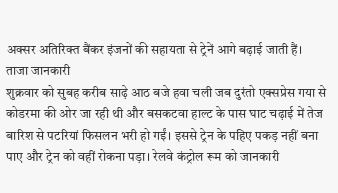अक्सर अतिरिक्त बैंकर इंजनों की सहायता से ट्रेनें आगे बढ़ाई जाती हैं।
ताजा जानकारी
शुक्रवार को सुबह करीब साढ़े आठ बजे हवा चली जब दुरंतो एक्सप्रेस गया से कोडरमा की ओर जा रही थी और बसकटवा हाल्ट के पास घाट चढ़ाई में तेज बारिश से पटरियां फिसलन भरी हो गईं। इससे ट्रेन के पहिए पकड़ नहीं बना पाए और ट्रेन को वहीं रोकना पड़ा। रेलवे कंट्रोल रूम को जानकारी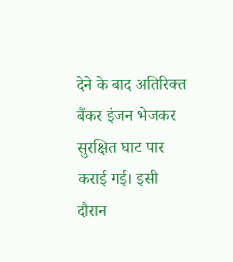देने के बाद अतिरिक्त बैंकर इंजन भेजकर सुरक्षित घाट पार कराई गई। इसी दौरान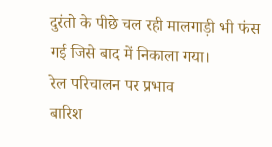दुरंतो के पीछे चल रही मालगाड़ी भी फंस गई जिसे बाद में निकाला गया।
रेल परिचालन पर प्रभाव
बारिश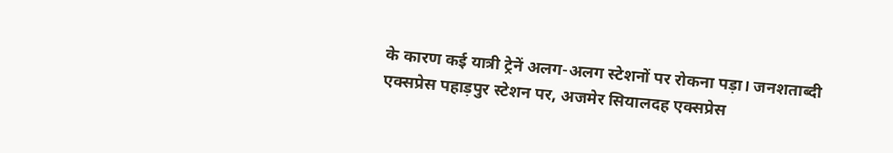के कारण कई यात्री ट्रेनें अलग-अलग स्टेशनों पर रोकना पड़ा। जनशताब्दी एक्सप्रेस पहाड़पुर स्टेशन पर, अजमेर सियालदह एक्सप्रेस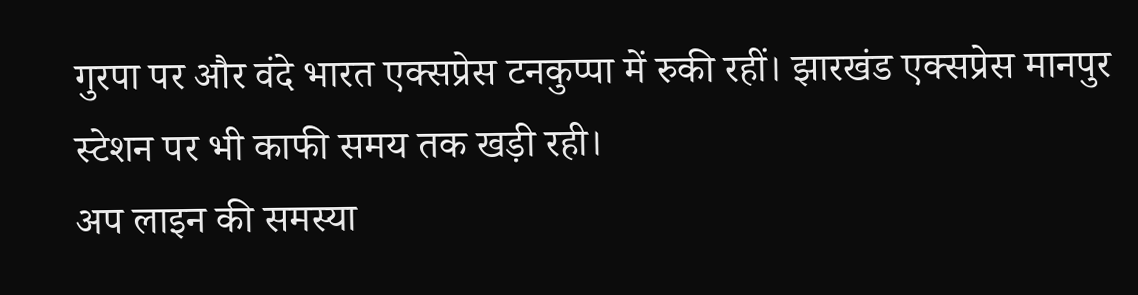गुरपा पर और वंदे भारत एक्सप्रेस टनकुप्पा में रुकी रहीं। झारखंड एक्सप्रेस मानपुर स्टेशन पर भी काफी समय तक खड़ी रही।
अप लाइन की समस्या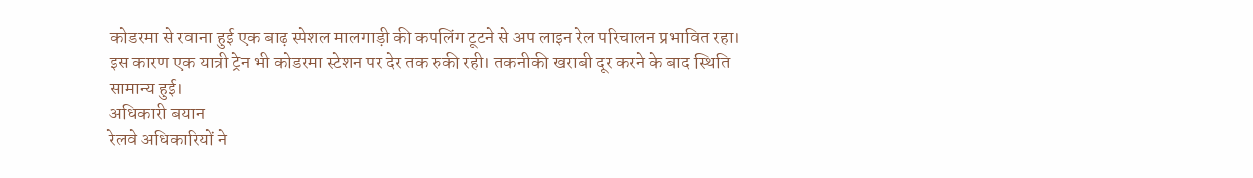कोडरमा से रवाना हुई एक बाढ़ स्पेशल मालगाड़ी की कपलिंग टूटने से अप लाइन रेल परिचालन प्रभावित रहा। इस कारण एक यात्री ट्रेन भी कोडरमा स्टेशन पर देर तक रुकी रही। तकनीकी खराबी दूर करने के बाद स्थिति सामान्य हुई।
अधिकारी बयान
रेलवे अधिकारियों ने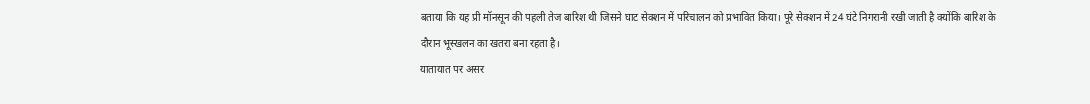बताया कि यह प्री मॉनसून की पहली तेज बारिश थी जिसने घाट सेक्शन में परिचालन को प्रभावित किया। पूरे सेक्शन में 24 घंटे निगरानी रखी जाती है क्योंकि बारिश के दौरान भूस्खलन का खतरा बना रहता है।
यातायात पर असर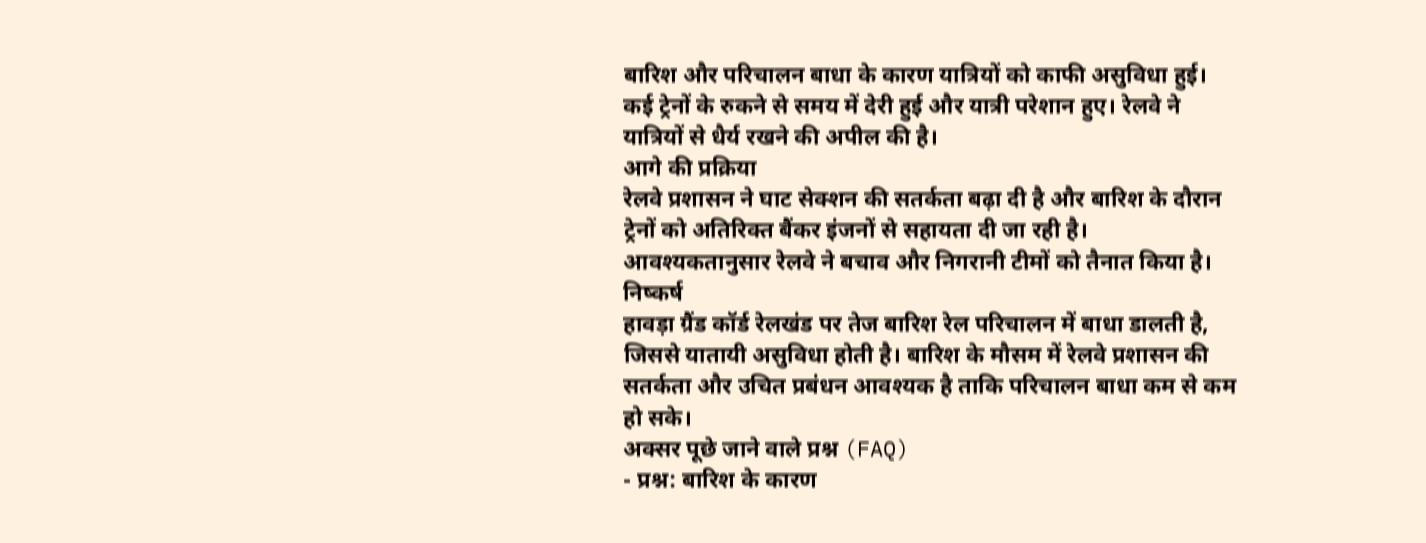बारिश और परिचालन बाधा के कारण यात्रियों को काफी असुविधा हुई। कई ट्रेनों के रुकने से समय में देरी हुई और यात्री परेशान हुए। रेलवे ने यात्रियों से धैर्य रखने की अपील की है।
आगे की प्रक्रिया
रेलवे प्रशासन ने घाट सेक्शन की सतर्कता बढ़ा दी है और बारिश के दौरान ट्रेनों को अतिरिक्त बैंकर इंजनों से सहायता दी जा रही है। आवश्यकतानुसार रेलवे ने बचाव और निगरानी टीमों को तैनात किया है।
निष्कर्ष
हावड़ा ग्रैंड कॉर्ड रेलखंड पर तेज बारिश रेल परिचालन में बाधा डालती है, जिससे यातायी असुविधा होती है। बारिश के मौसम में रेलवे प्रशासन की सतर्कता और उचित प्रबंधन आवश्यक है ताकि परिचालन बाधा कम से कम हो सके।
अक्सर पूछे जाने वाले प्रश्न (FAQ)
- प्रश्न: बारिश के कारण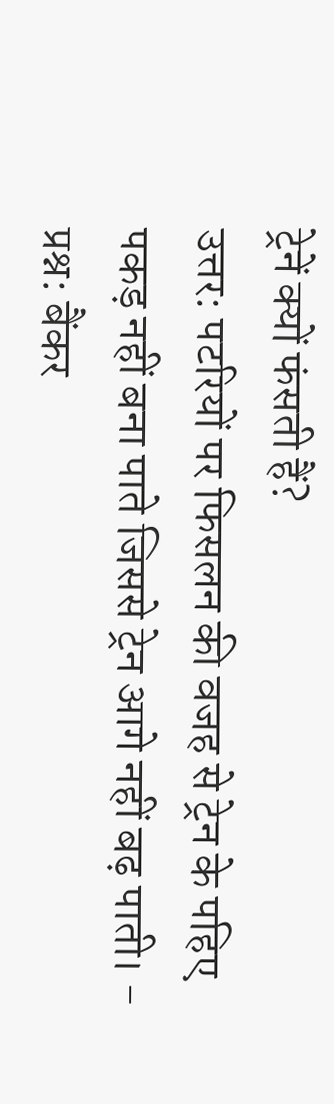ट्रेनें क्यों फंसती हैं?
उत्तर: पटरियों पर फिसलन की वजह से ट्रेन के पहिए पकड़ नहीं बना पाते जिससे ट्रेन आगे नहीं बढ़ पाती। - प्रश्न: बैंकर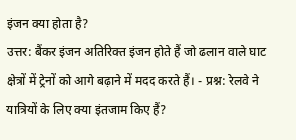इंजन क्या होता है?
उत्तर: बैंकर इंजन अतिरिक्त इंजन होते हैं जो ढलान वाले घाट क्षेत्रों में ट्रेनों को आगे बढ़ाने में मदद करते हैं। - प्रश्न: रेलवे ने यात्रियों के लिए क्या इंतजाम किए हैं?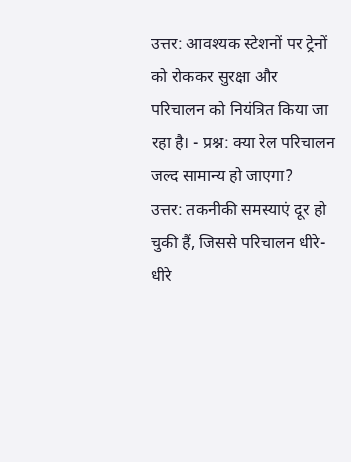उत्तर: आवश्यक स्टेशनों पर ट्रेनों को रोककर सुरक्षा और परिचालन को नियंत्रित किया जा रहा है। - प्रश्न: क्या रेल परिचालन जल्द सामान्य हो जाएगा?
उत्तर: तकनीकी समस्याएं दूर हो चुकी हैं, जिससे परिचालन धीरे-धीरे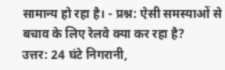सामान्य हो रहा है। - प्रश्न: ऐसी समस्याओं से बचाव के लिए रेलवे क्या कर रहा है?
उत्तर: 24 घंटे निगरानी,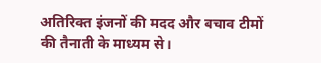अतिरिक्त इंजनों की मदद और बचाव टीमों की तैनाती के माध्यम से।